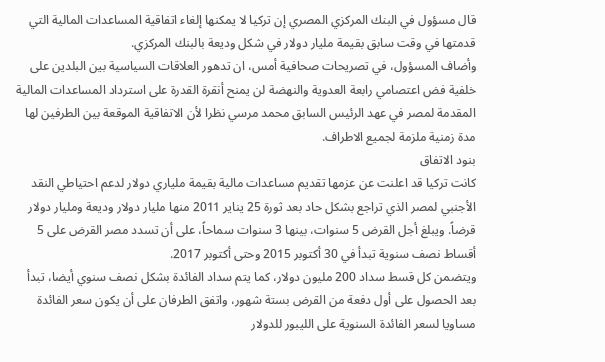قال مسؤول في البنك المركزي المصري إن تركيا لا يمكنها إلغاء اتفاقية المساعدات المالية التي قدمتها في وقت سابق بقيمة مليار دولار في شكل وديعة بالبنك المركزي.
وأضاف المسؤول، في تصريحات صحافية أمس، ان تدهور العلاقات السياسية بين البلدين على خلفية فض اعتصامي رابعة العدوية والنهضة لن يمنح أنقرة القدرة على استرداد المساعدات المالية المقدمة لمصر في عهد الرئيس السابق محمد مرسي نظرا لأن الاتفاقية الموقعة بين الطرفين لها مدة زمنية ملزمة لجميع الاطراف.
بنود الاتفاق
كانت تركيا قد اعلنت عن عزمها تقديم مساعدات مالية بقيمة ملياري دولار لدعم احتياطي النقد الأجنبي لمصر الذي تراجع بشكل حاد بعد ثورة 25 يناير 2011 منها مليار دولار وديعة ومليار دولار قرضاً. ويبلغ أجل القرض 5 سنوات، بينها 3 سنوات سماحاً، على أن تسدد مصر القرض على 5 أقساط نصف سنوية تبدأ في 30 أكتوبر 2015 وحتى أكتوبر 2017.
ويتضمن كل قسط سداد 200 مليون دولار، كما يتم سداد الفائدة بشكل نصف سنوي أيضا، تبدأ بعد الحصول على أول دفعة من القرض بستة شهور، واتفق الطرفان على أن يكون سعر الفائدة مساويا لسعر الفائدة السنوية على الليبور للدولار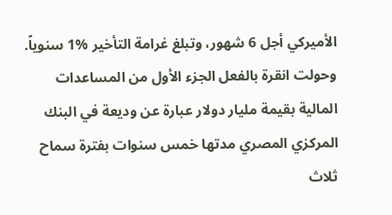الأميركي أجل 6 شهور، وتبلغ غرامة التأخير %1 سنوياً.
وحولت انقرة بالفعل الجزء الأول من المساعدات المالية بقيمة مليار دولار عبارة عن وديعة في البنك المركزي المصري مدتها خمس سنوات بفترة سماح ثلاث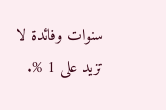سنوات وفائدة لا تزيد على 1 %.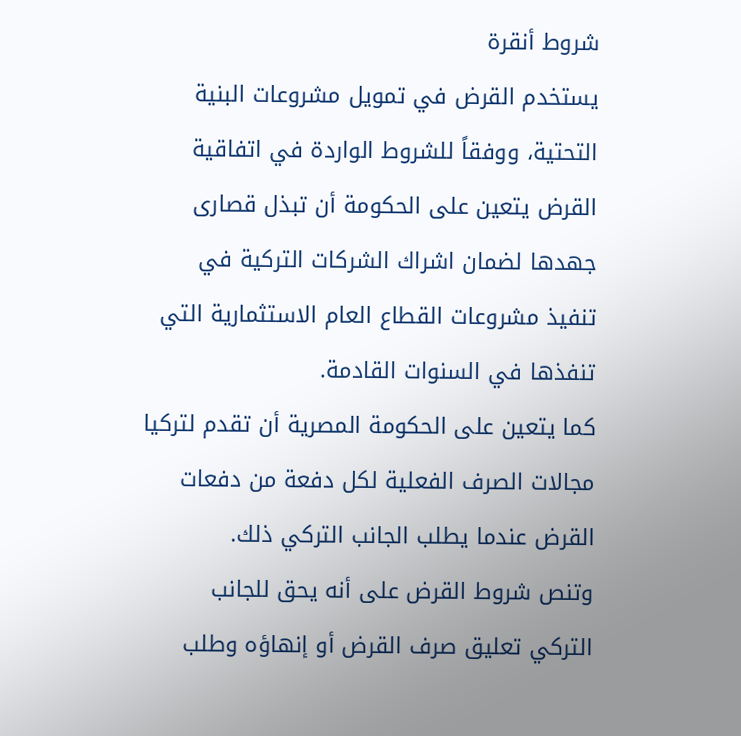شروط أنقرة
يستخدم القرض في تمويل مشروعات البنية التحتية، ووفقاً للشروط الواردة في اتفاقية القرض يتعين على الحكومة أن تبذل قصارى جهدها لضمان اشراك الشركات التركية في تنفيذ مشروعات القطاع العام الاستثمارية التي تنفذها في السنوات القادمة.
كما يتعين على الحكومة المصرية أن تقدم لتركيا مجالات الصرف الفعلية لكل دفعة من دفعات القرض عندما يطلب الجانب التركي ذلك.
وتنص شروط القرض على أنه يحق للجانب التركي تعليق صرف القرض أو إنهاؤه وطلب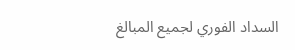السداد الفوري لجميع المبالغ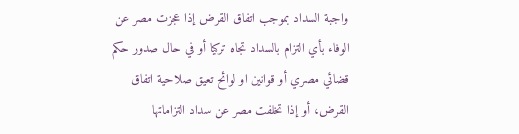واجبة السداد بموجب اتفاق القرض إذا عجزت مصر عن الوفاء بأي التزام بالسداد تجاه تركيا أو في حال صدور حكم قضائي مصري أو قوانين او لوائح تعيق صلاحية اتفاق القرض، أو إذا تخلفت مصر عن سداد التزاماتها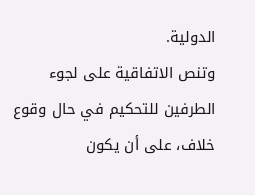الدولية.
وتنص الاتفاقية على لجوء الطرفين للتحكيم في حال وقوع خلاف، على أن يكون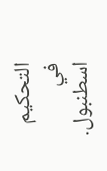التحكيم في اسطنبول.